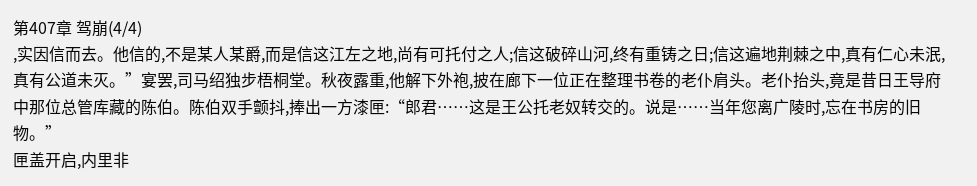第407章 驾崩(4/4)
,实因信而去。他信的,不是某人某爵,而是信这江左之地,尚有可托付之人;信这破碎山河,终有重铸之日;信这遍地荆棘之中,真有仁心未泯,真有公道未灭。”宴罢,司马绍独步梧桐堂。秋夜露重,他解下外袍,披在廊下一位正在整理书卷的老仆肩头。老仆抬头,竟是昔日王导府中那位总管库藏的陈伯。陈伯双手颤抖,捧出一方漆匣:“郎君……这是王公托老奴转交的。说是……当年您离广陵时,忘在书房的旧物。”
匣盖开启,内里非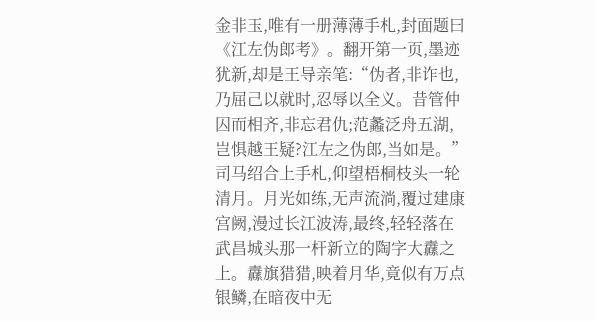金非玉,唯有一册薄薄手札,封面题曰《江左伪郎考》。翻开第一页,墨迹犹新,却是王导亲笔:“伪者,非诈也,乃屈己以就时,忍辱以全义。昔管仲囚而相齐,非忘君仇;范蠡泛舟五湖,岂惧越王疑?江左之伪郎,当如是。”
司马绍合上手札,仰望梧桐枝头一轮清月。月光如练,无声流淌,覆过建康宫阙,漫过长江波涛,最终,轻轻落在武昌城头那一杆新立的陶字大纛之上。纛旗猎猎,映着月华,竟似有万点银鳞,在暗夜中无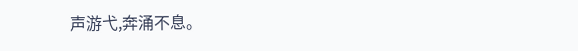声游弋,奔涌不息。